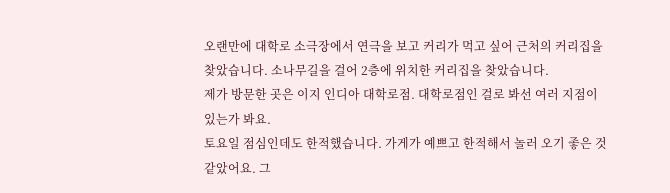오랜만에 대학로 소극장에서 연극을 보고 커리가 먹고 싶어 근처의 커리집을 찾았습니다. 소나무길을 걸어 2층에 위치한 커리집을 찾았습니다.
제가 방문한 곳은 이지 인디아 대학로점. 대학로점인 걸로 봐선 여러 지점이 있는가 봐요.
토요일 점심인데도 한적했습니다. 가게가 예쁘고 한적해서 놀러 오기 좋은 것 같았어요. 그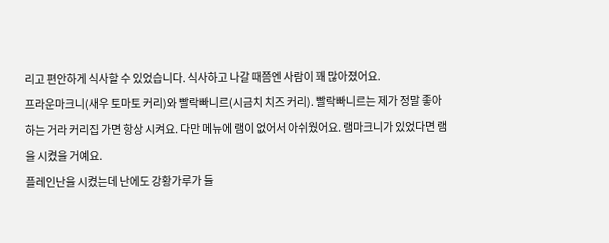리고 편안하게 식사할 수 있었습니다. 식사하고 나갈 때쯤엔 사람이 꽤 많아졌어요.
프라운마크니(새우 토마토 커리)와 빨락빠니르(시금치 치즈 커리). 빨락빠니르는 제가 정말 좋아하는 거라 커리집 가면 항상 시켜요. 다만 메뉴에 램이 없어서 아쉬웠어요. 램마크니가 있었다면 램을 시켰을 거예요.
플레인난을 시켰는데 난에도 강황가루가 들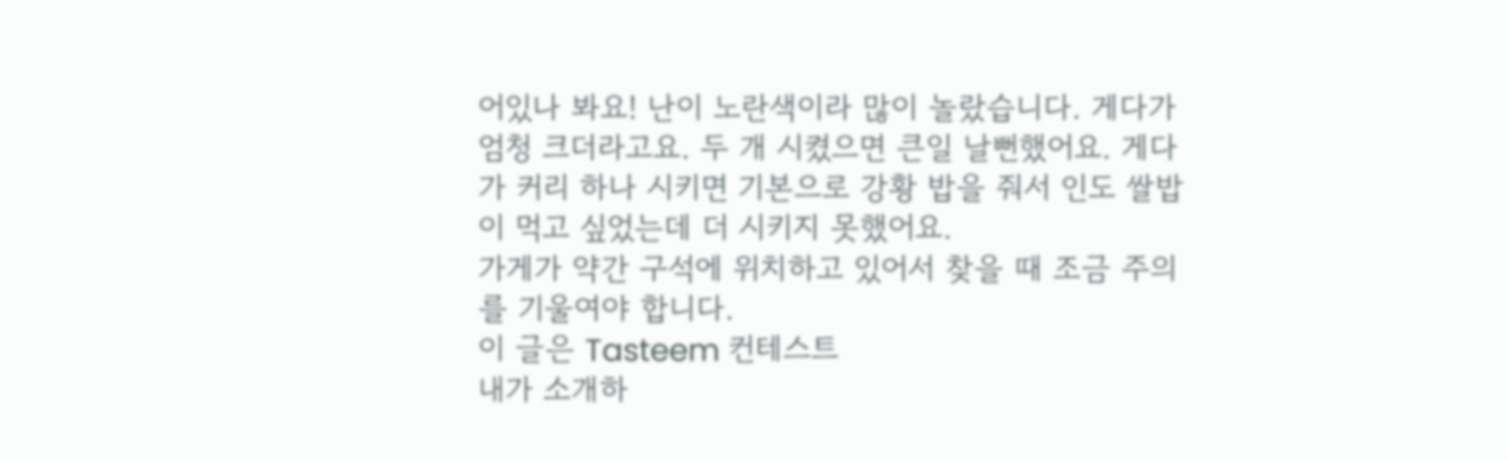어있나 봐요! 난이 노란색이라 많이 놀랐습니다. 게다가 엄청 크더라고요. 두 개 시켰으면 큰일 날뻔했어요. 게다가 커리 하나 시키면 기본으로 강황 밥을 줘서 인도 쌀밥이 먹고 싶었는데 더 시키지 못했어요.
가게가 약간 구석에 위치하고 있어서 찾을 때 조금 주의를 기울여야 합니다.
이 글은 Tasteem 컨테스트
내가 소개하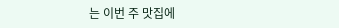는 이번 주 맛집에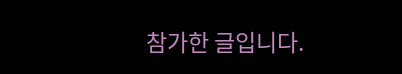참가한 글입니다.